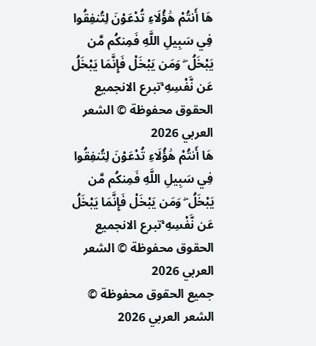هَا أَنتُمْ هَٰؤُلَاءِ تُدْعَوْنَ لِتُنفِقُوا فِي سَبِيلِ اللَّهِ فَمِنكُم مَّن يَبْخَلُ ۖ وَمَن يَبْخَلْ فَإِنَّمَا يَبْخَلُ عَن نَّفْسِهِ ۚتبرع الانجميع الحقوق محفوظة © الشعر العربي 2026
هَا أَنتُمْ هَٰؤُلَاءِ تُدْعَوْنَ لِتُنفِقُوا فِي سَبِيلِ اللَّهِ فَمِنكُم مَّن يَبْخَلُ ۖ وَمَن يَبْخَلْ فَإِنَّمَا يَبْخَلُ عَن نَّفْسِهِ ۚتبرع الانجميع الحقوق محفوظة © الشعر العربي 2026
جميع الحقوق محفوظة © الشعر العربي 2026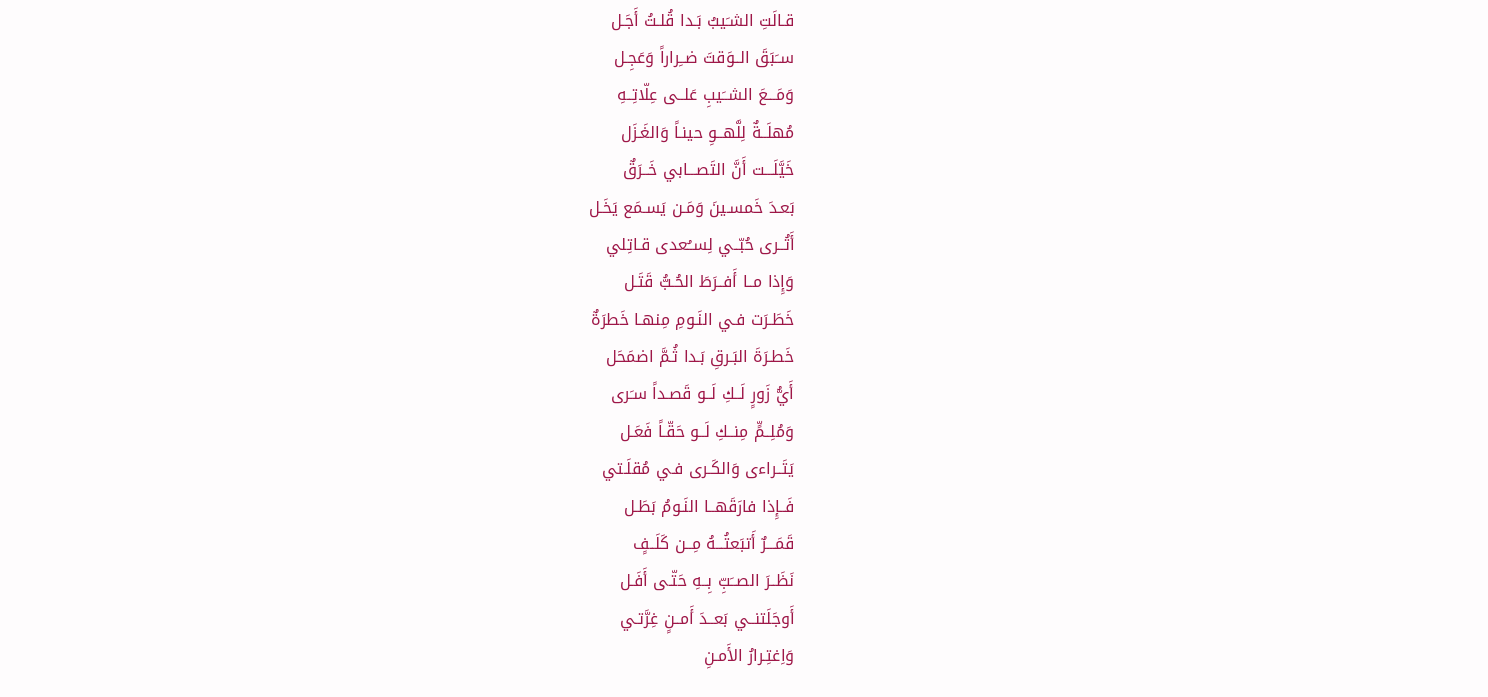قـالَتِ الشـَيبُ بَـدا قُلـتُ أَجَـل
ســَبَقَ الــوَقتَ ضــِراراً وَعَجِـل
وَمَـــعَ الشــَيبِ عَلــى عِلّاتِــهِ
مُهلَــةٌ لِلَّهــوِ حينـاً وَالغَـزَل
خَيَّلَـــت أَنَّ التَصـــابي خَــرَقٌ
بَعـدَ خَمسـينَ وَمَـن يَسـمَع يَخَـل
أَتُــرى حُبّــي لِســُعدى قـاتِلي
وَإِذا مــا أَفــرَطَ الحُـبُّ قَتَـل
خَطَـرَت فـي النَـومِ مِنهـا خَطرَةٌ
خَطـرَةَ البَـرقِ بَـدا ثُـمَّ اضمَحَل
أَيُّ زَورٍ لَــكِ لَــو قَصـداً سـَرى
وَمُلِــمٍّ مِنــكِ لَــو حَقّـاً فَعَـل
يَتَــراءى وَالكَـرى فـي مُقلَـتي
فَــإِذا فارَقَهــا النَـومُ بَطَـل
قَمَـــرٌ أَتبَعتُـــهُ مِــن كَلَــفٍ
نَظَــرَ الصــَبِّ بِــهِ حَتّـى أَفَـل
أَوجَلَتنــي بَعــدَ أَمــنٍ غِرَّتـي
وَاِغتِـرارُ الأَمـنِ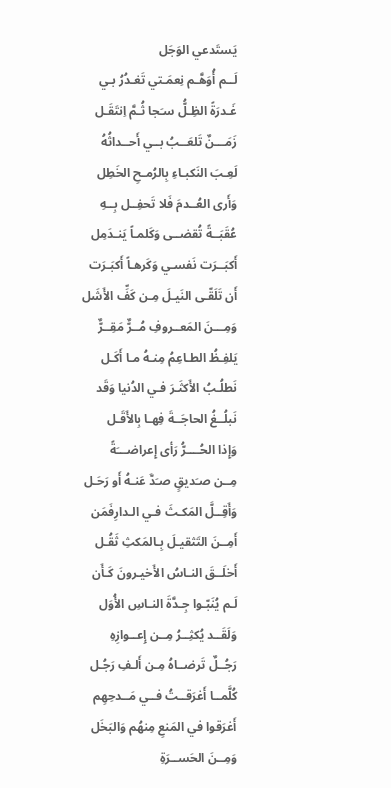يَستَدعي الوَجَل
لَــم أُوَهَّـم نِعمَـتي تَغـدُرُ بـي
غَـدرَةً الظِـلُّ سـَجا ثُـمَّ اِنتَقَـل
زَمَـــنٌ تَلعَــبُ بــي أَحــداثُهُ
لَعِـبَ النَكبـاءِ بِالرُمـحِ الخَطِل
وَأَرى العُــدمَ فَلا تَحفِــل بِــهِ
عُقَبَــةً تُقضــى وَكَلمـاً يَنـدَمِل
أَكبَــرَت نَفسـي وَكَرهـاً أَكبَـرَت
أَن تَلَقّـى النَيـلَ مِـن كَفِّ الأَشَل
وَمِـــنَ المَعــروفِ مُــرٌّ مَقِــرٌّ
يَلفِـظُ الطـاعِمُ مِنـهُ مـا أَكَـل
نَطلُـبُ الأَكثَـرَ فـي الدُنيا وَقَد
نَبلُــغُ الحاجَــةَ فِهـا بِالأَقَـل
وَإِذا الحُــــرُّ رَأى إِعراضـــَةً
مِــن صـَديقٍ صـَدَّ عَنـهُ أَو رَحَـل
وَأَقِــلَّ المَكـثَ فـي الـدارِفَمَن
أَمِــنَ التَثقيـلَ بِـالمَكثِ ثَقُـل
أَخلَــقَ النـاسُ الأَخيـرونَ كَـأَن
لَـم يُنَبّـوا جِـدَّةَ النـاسِ الأُوَل
وَلَقَــد يُكثِــرُ مِــن إِعــوازِهِ
رَجُــلٌ تَرضــاهُ مِـن أَلـفِ رَجُـل
كُلَّمــا أَغرَقــتُ فــي مَــدحِهِم
أَغرَقوا في المَنعِ مِنهُم وَالبَخَل
وَمِــنَ الحَســرَةِ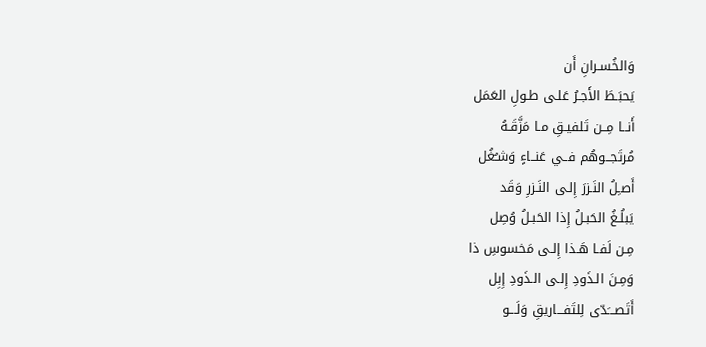وَالخُسـرانِ أَن
يَحبَـطَ الأَجـرُ عَلـى طـولِ العَمَل
أَنــا مِــن تَلفيـقِ مـا مَزَّقَـهُ
مُرتَجــوهُم فــي عَنــاءٍ وَشـُغُل
أَصـِلُ النَـزرَ إِلـى النَـزرِ وَقَد
يَبلُـغُ الحَبـلُ إِذا الحَبـلُ وُصِل
مِـن لَفـا هَـذا إِلـى مَخسوسِ ذا
وَمِـنَ الـذَودِ إِلـى الـذَودِ إِبِل
أَتَصـــَدّى لِلتَفـــاريقِ وَلَـــو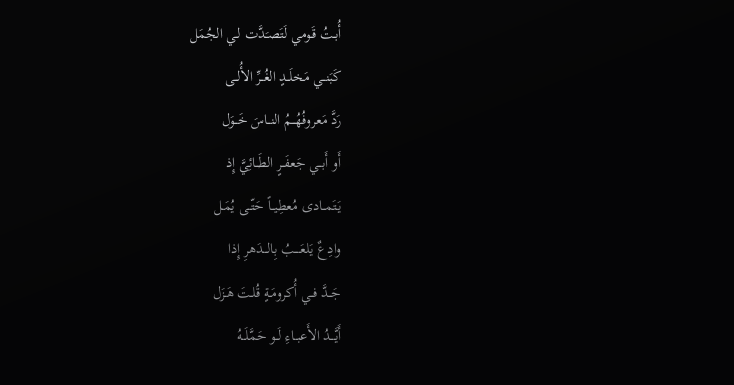أُبـتُ قَـومي لَتَصـَدَّت لـي الجُمَل
كَبَنــي مَخلَــدٍ الغُــرِّ الأُلــى
رَدَّ مَعروفُهُـــمُ النــاسَ خَــوَل
أَو أَبــي جَعفَــرٍ الطَــائِيَّ إِذ
يَتَمــادى مُعطِيــاً حَتّــى يُمَـل
وادِعٌ يَلعَــــبُ بِالـــدَهرِ إِذا
جَــدَّ فــي أُكرومَـةٍ قُلـتَ هَـزَل
أَيَّـــدُ الأَعبــاءِ لَــو حَمَّلَــهُ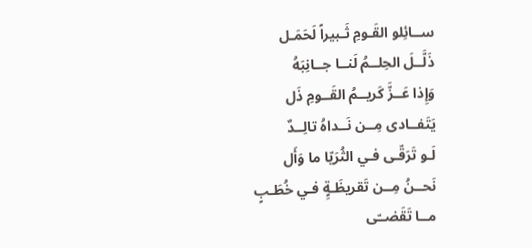ســائِلو القَـومِ ثَـبيراً لَحَمَـل
ذَلَّــلَ الحِلــمُ لَنــا جــانِبَهُ
وَإِذا عَــزَّ كَريــمُ القَــومِ ذَل
يَتَفــادى مِــن نَــداهُ تالِــدٌ
لَـو تَرَقّـى فـي الثُرَيّا ما وَأَل
نَحــنُ مِــن تَقريظَـةٍِ فـي خُطَـبٍ
مــا تَقَضــّى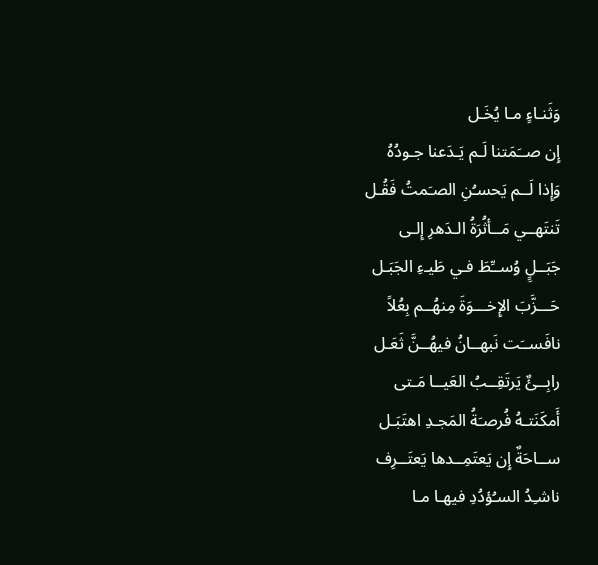وَثَنـاءٍ مـا يُخَـل
إِن صــَمَتنا لَـم يَـدَعنا جـودُهُ
وَإِذا لَــم يَحسـُنِ الصـَمتُ فَقُـل
تَنتَهــي مَــأثُرَةُ الـدَهرِ إِلـى
جَبَــلٍِ وُســِّطَ فـي طَيـءِ الجَبَـل
حَـــزَّبَ الإِخـــوَةَ مِنهُــم بِعُلاً
نافَســَت نَبهــانُ فيهُــنَّ ثَعَـل
رابِــئٌ يَرتَقِــبُ العَيــا مَـتى
أَمكَنَتـهُ فُرصـَةُ المَجـدِ اهتَبَـل
ســاحَةٌ إِن يَعتَمِــدها يَعتَــرِف
ناشـِدُ السـُؤدُدِ فيهـا مـا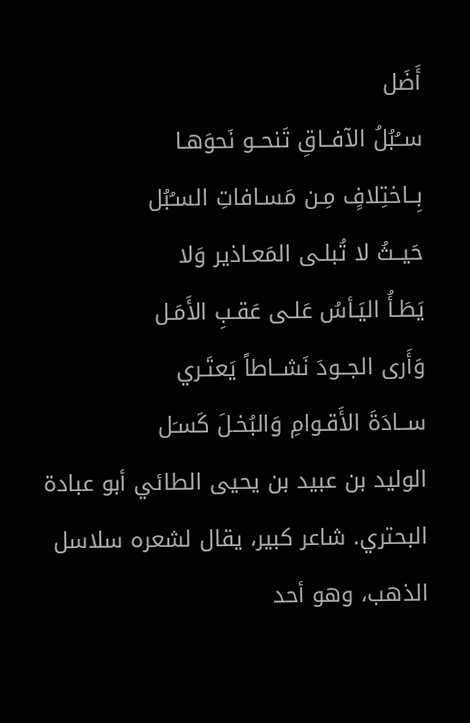أَضَل
ســُبُلُ الآفــاقِ تَنحــو نَحوَهـا
بِــاختِلافٍ مِـن مَسـافاتِ السـُبُل
حَيــثُ لا تُبلـى المَعـاذير وَلا
يَطَـأُ اليَـأسُ عَلـى عَقـبِ الأَمَـل
وَأَرى الجــودَ نَشــاطاً يَعتَـري
ســادَةَ الأَقـوامِ وَالبُخـلَ كَسـَل
الوليد بن عبيد بن يحيى الطائي أبو عبادة البحتري. شاعر كبير، يقال لشعره سلاسل الذهب، وهو أحد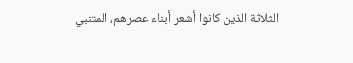الثلاثة الذين كانوا أشعر أبناء عصرهم، المتنبي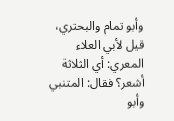وأبو تمام والبحتري، قيل لأبي العلاء المعري: أي الثلاثة أشعر؟ فقال: المتنبي وأبو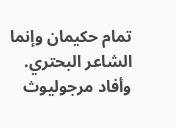تمام حكيمان وإنما الشاعر البحتري. وأفاد مرجوليوث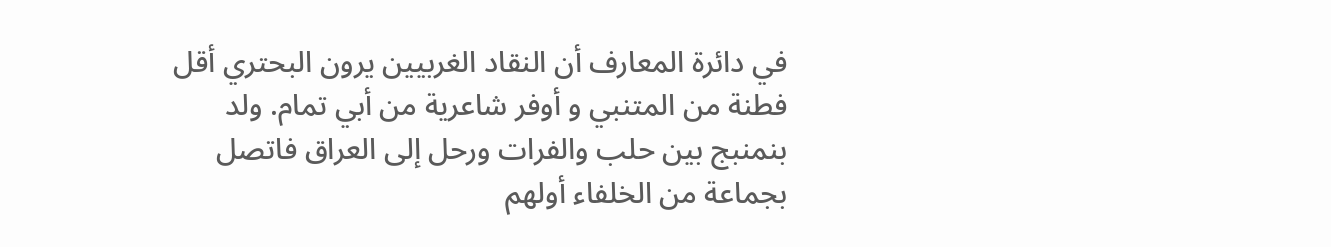في دائرة المعارف أن النقاد الغربيين يرون البحتري أقل فطنة من المتنبي و أوفر شاعرية من أبي تمام. ولد بنمنبج بين حلب والفرات ورحل إلى العراق فاتصل بجماعة من الخلفاء أولهم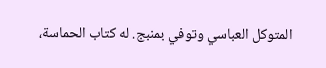المتوكل العباسي وتوفي بمنبج. له كتاب الحماسة،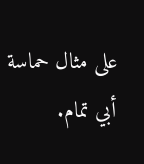على مثال حماسة أبي تمام.